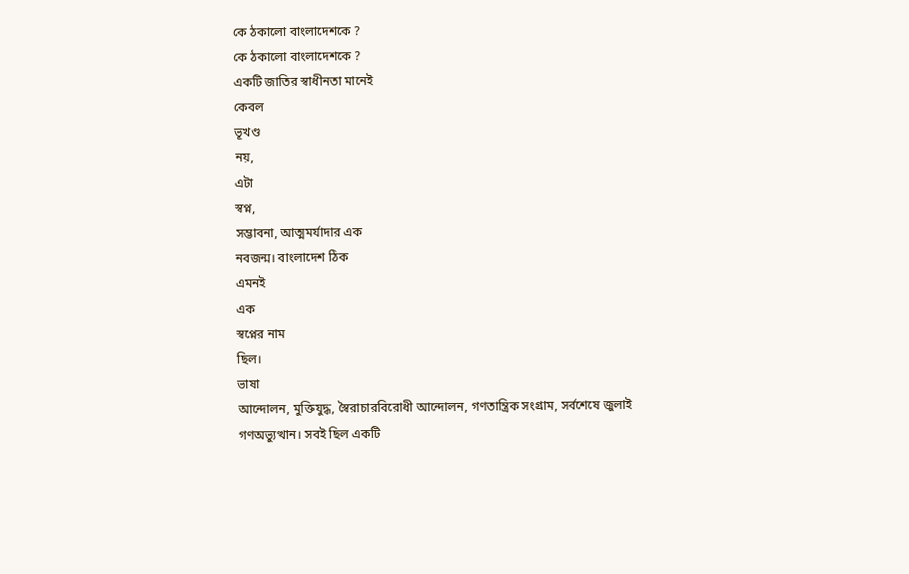কে ঠকালো বাংলাদেশকে ?
কে ঠকালো বাংলাদেশকে ?
একটি জাতির স্বাধীনতা মানেই
কেবল
ভূখণ্ড
নয়,
এটা
স্বপ্ন,
সম্ভাবনা, আত্মমর্যাদার এক
নবজন্ম। বাংলাদেশ ঠিক
এমনই
এক
স্বপ্নের নাম
ছিল।
ভাষা
আন্দোলন, মুক্তিযুদ্ধ, স্বৈরাচারবিরোধী আন্দোলন, গণতান্ত্রিক সংগ্রাম, সর্বশেষে জুলাই
গণঅভ্যুত্থান। সবই ছিল একটি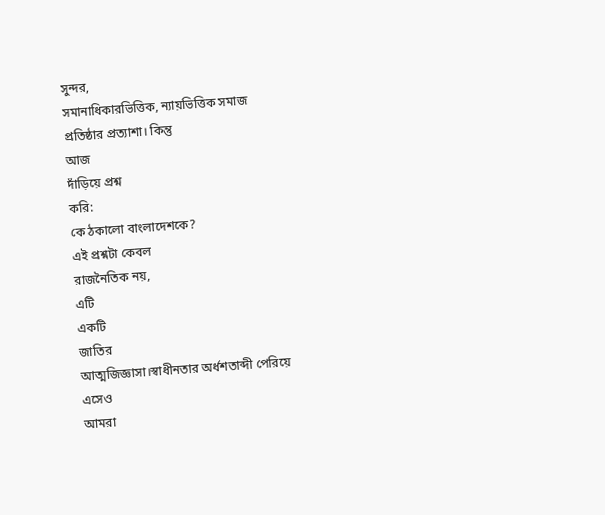সুন্দর,
সমানাধিকারভিত্তিক, ন্যায়ভিত্তিক সমাজ
প্রতিষ্ঠার প্রত্যাশা। কিন্তু
আজ
দাঁড়িয়ে প্রশ্ন
করি:
কে ঠকালো বাংলাদেশকে?
এই প্রশ্নটা কেবল
রাজনৈতিক নয়,
এটি
একটি
জাতির
আত্মজিজ্ঞাসা।স্বাধীনতার অর্ধশতাব্দী পেরিয়ে
এসেও
আমরা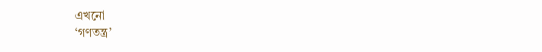এখনো
‘গণতন্ত্র’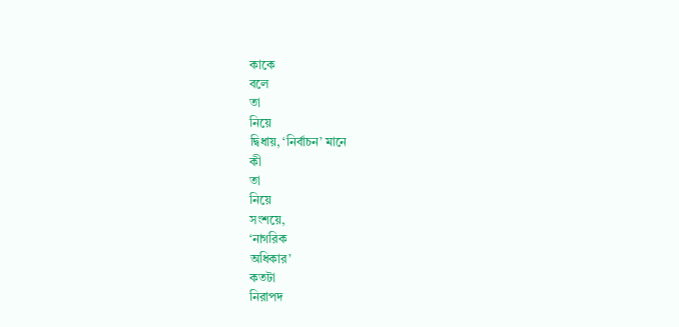কাকে
বলে
তা
নিয়ে
দ্বিধায়, ‘নির্বাচন’ মানে
কী
তা
নিয়ে
সংশয়ে,
‘নাগরিক
অধিকার’
কতটা
নিরাপদ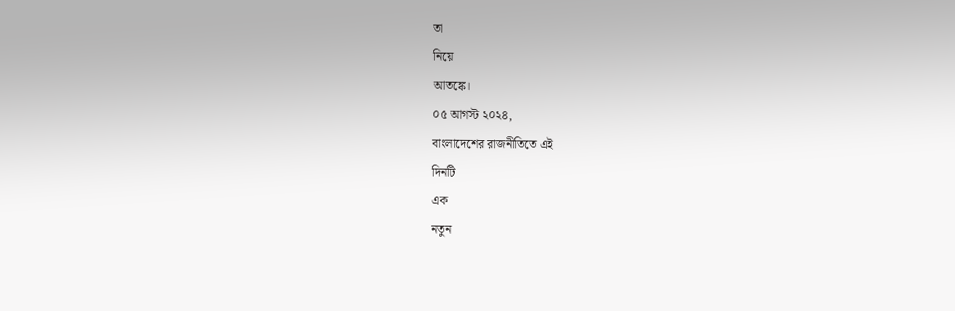তা
নিয়ে
আতঙ্কে।
০৫ আগস্ট ২০২৪,
বাংলাদেশের রাজনীতিতে এই
দিনটি
এক
নতুন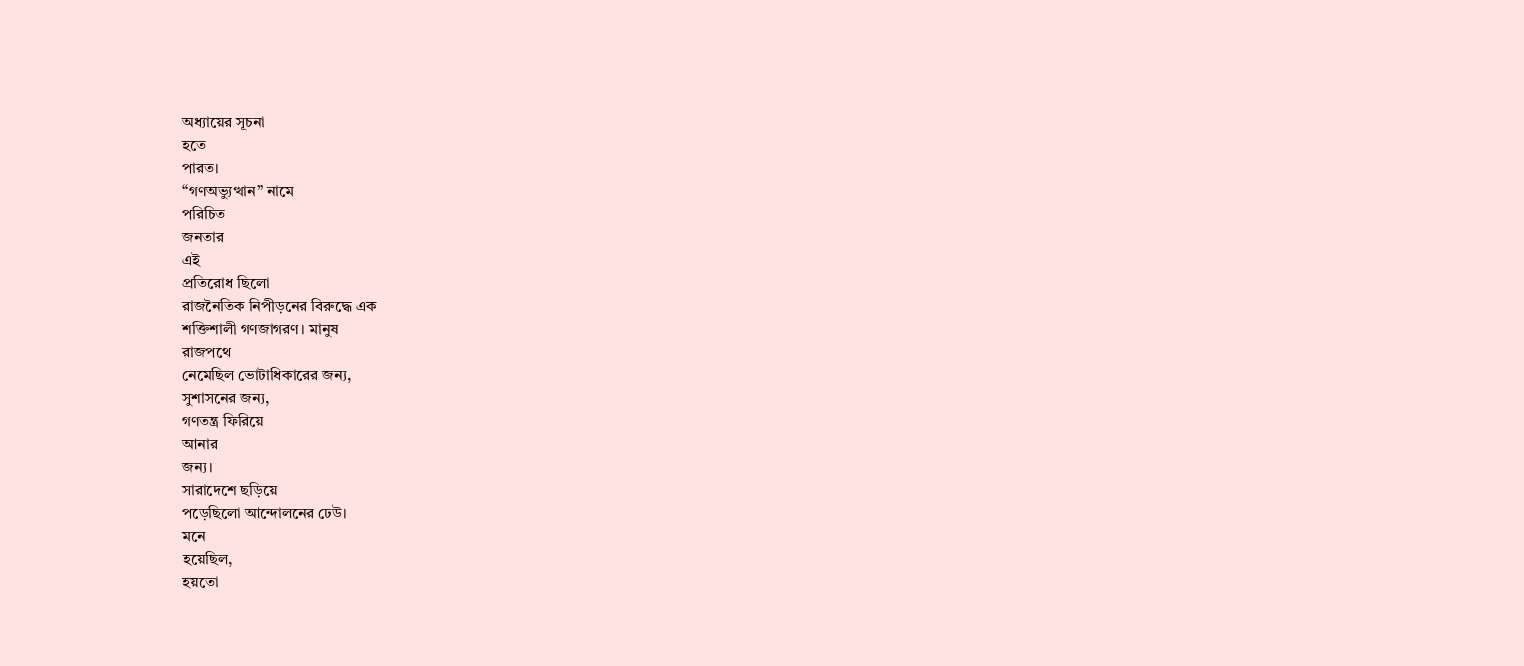অধ্যায়ের সূচনা
হতে
পারত।
“গণঅভ্যুত্থান” নামে
পরিচিত
জনতার
এই
প্রতিরোধ ছিলো
রাজনৈতিক নিপীড়নের বিরুদ্ধে এক
শক্তিশালী গণজাগরণ। মানুষ
রাজপথে
নেমেছিল ভোটাধিকারের জন্য,
সুশাসনের জন্য,
গণতন্ত্র ফিরিয়ে
আনার
জন্য।
সারাদেশে ছড়িয়ে
পড়েছিলো আন্দোলনের ঢেউ।
মনে
হয়েছিল,
হয়তো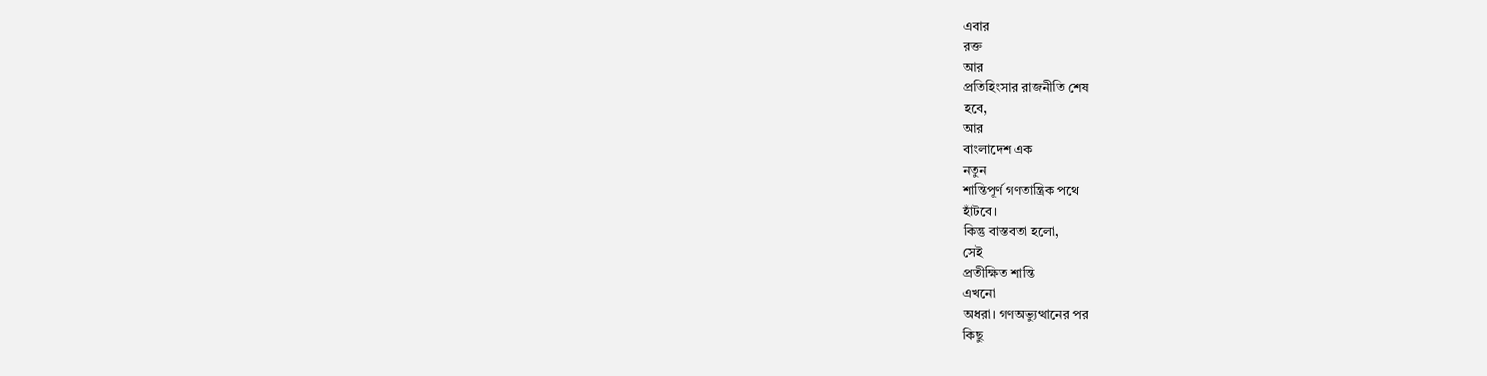এবার
রক্ত
আর
প্রতিহিংসার রাজনীতি শেষ
হবে,
আর
বাংলাদেশ এক
নতুন
শান্তিপূর্ণ গণতান্ত্রিক পথে
হাঁটবে।
কিন্তু বাস্তবতা হলো,
সেই
প্রতীক্ষিত শান্তি
এখনো
অধরা। গণঅভ্যুত্থানের পর
কিছু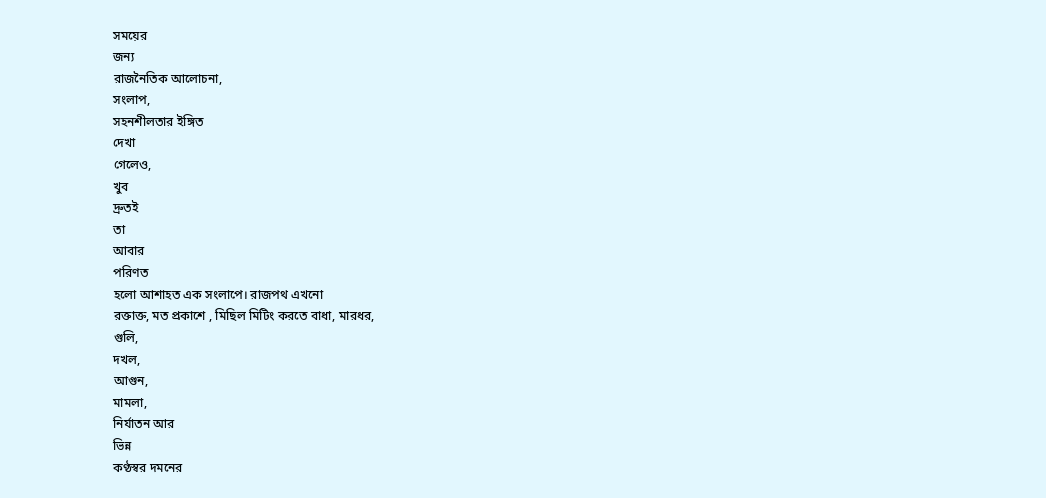সময়ের
জন্য
রাজনৈতিক আলোচনা,
সংলাপ,
সহনশীলতার ইঙ্গিত
দেখা
গেলেও,
খুব
দ্রুতই
তা
আবার
পরিণত
হলো আশাহত এক সংলাপে। রাজপথ এখনো
রক্তাক্ত, মত প্রকাশে , মিছিল মিটিং করতে বাধা, মারধর,
গুলি,
দখল,
আগুন,
মামলা,
নির্যাতন আর
ভিন্ন
কণ্ঠস্বর দমনের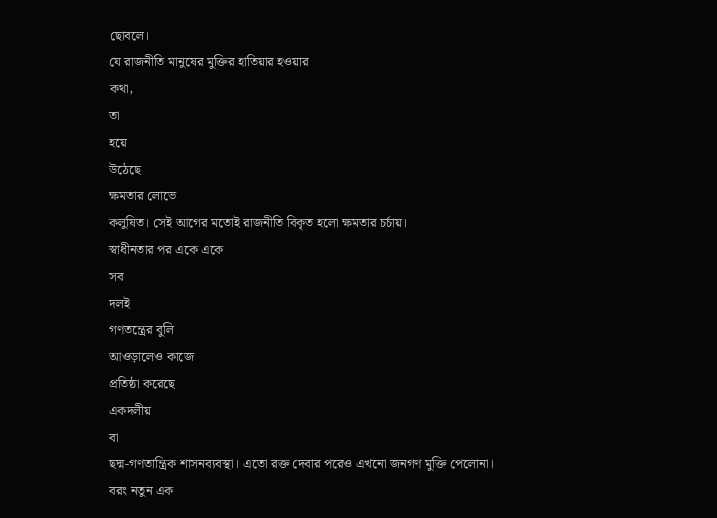ছোবলে।
যে রাজনীতি মানুষের মুক্তির হাতিয়ার হওয়ার
কথা,
তা
হয়ে
উঠেছে
ক্ষমতার লোভে
কলুষিত। সেই আগের মতোই রাজনীতি বিকৃত হলো ক্ষমতার চর্চায়।
স্বাধীনতার পর একে একে
সব
দলই
গণতন্ত্রের বুলি
আওড়ালেও কাজে
প্রতিষ্ঠা করেছে
একদলীয়
বা
ছদ্ম-গণতান্ত্রিক শাসনব্যবস্থা। এতো রক্ত দেবার পরেও এখনো জনগণ মুক্তি পেলোনা।
বরং নতুন এক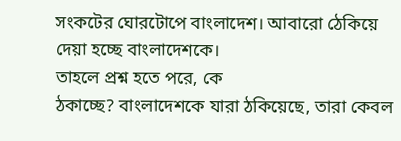সংকটের ঘোরটোপে বাংলাদেশ। আবারো ঠেকিয়ে
দেয়া হচ্ছে বাংলাদেশকে।
তাহলে প্রশ্ন হতে পরে, কে
ঠকাচ্ছে? বাংলাদেশকে যারা ঠকিয়েছে, তারা কেবল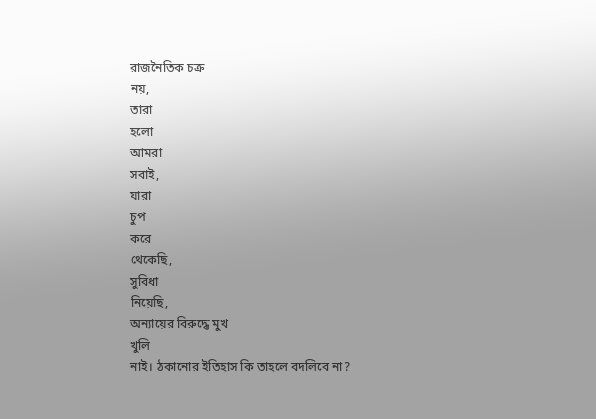রাজনৈতিক চক্র
নয়,
তারা
হলো
আমরা
সবাই,
যারা
চুপ
করে
থেকেছি,
সুবিধা
নিয়েছি,
অন্যায়ের বিরুদ্ধে মুখ
খুলি
নাই। ঠকানোর ইতিহাস কি তাহলে বদলিবে না?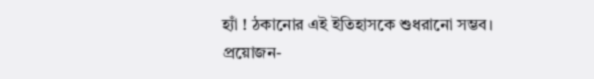হ্যাঁ ! ঠকানোর এই ইতিহাসকে শুধরানো সম্ভব।
প্রয়োজন-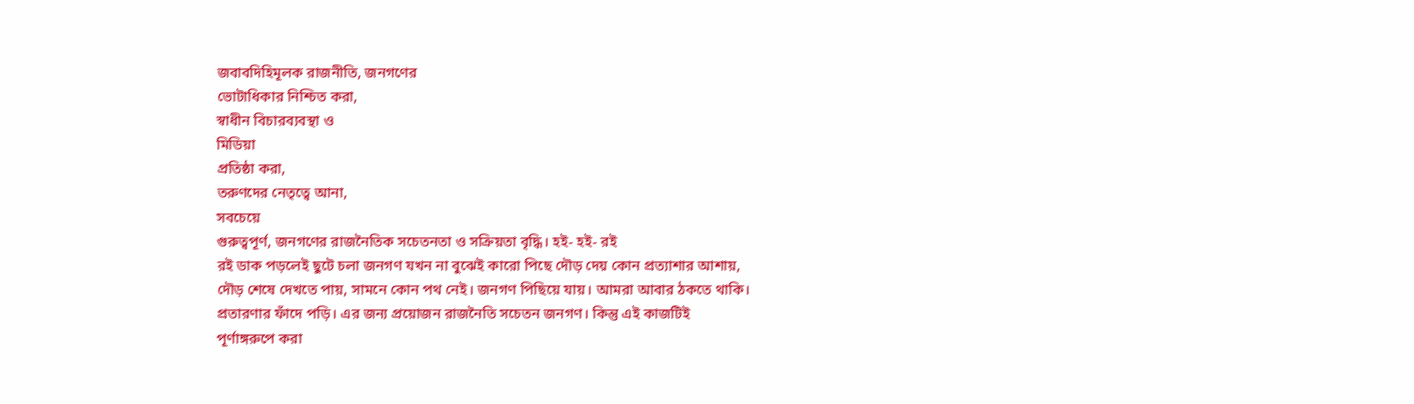জবাবদিহিমূলক রাজনীতি, জনগণের
ভোটাধিকার নিশ্চিত করা,
স্বাধীন বিচারব্যবস্থা ও
মিডিয়া
প্রতিষ্ঠা করা,
তরুণদের নেতৃত্বে আনা,
সবচেয়ে
গুরুত্বপূর্ণ, জনগণের রাজনৈতিক সচেতনতা ও সক্রিয়তা বৃদ্ধি। হই- হই- রই
রই ডাক পড়লেই ছুটে চলা জনগণ যখন না বুঝেই কারো পিছে দৌড় দেয় কোন প্রত্যাশার আশায়,
দৌড় শেষে দেখতে পায়, সামনে কোন পথ নেই। জনগণ পিছিয়ে যায়। আমরা আবার ঠকতে থাকি।
প্রতারণার ফাঁদে পড়ি। এর জন্য প্রয়োজন রাজনৈতি সচেতন জনগণ। কিন্তু এই কাজটিই
পূর্ণাঙ্গরুপে করা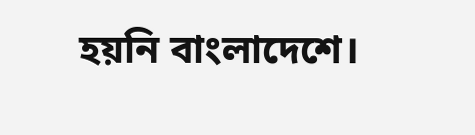হয়নি বাংলাদেশে।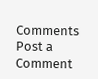Comments
Post a Comment